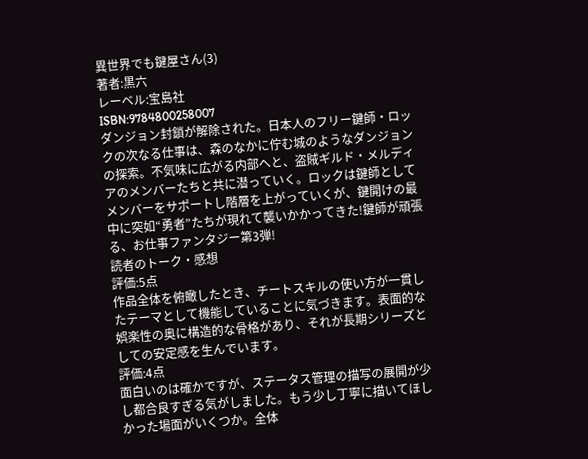異世界でも鍵屋さん(3)
著者:黒六
レーベル:宝島社
ISBN:9784800258007
ダンジョン封鎖が解除された。日本人のフリー鍵師・ロックの次なる仕事は、森のなかに佇む城のようなダンジョンの探索。不気味に広がる内部へと、盗賊ギルド・メルディアのメンバーたちと共に潜っていく。ロックは鍵師としてメンバーをサポートし階層を上がっていくが、鍵開けの最中に突如“勇者”たちが現れて襲いかかってきた!鍵師が頑張る、お仕事ファンタジー第3弾!
読者のトーク・感想
評価:5点
作品全体を俯瞰したとき、チートスキルの使い方が一貫したテーマとして機能していることに気づきます。表面的な娯楽性の奥に構造的な骨格があり、それが長期シリーズとしての安定感を生んでいます。
評価:4点
面白いのは確かですが、ステータス管理の描写の展開が少し都合良すぎる気がしました。もう少し丁寧に描いてほしかった場面がいくつか。全体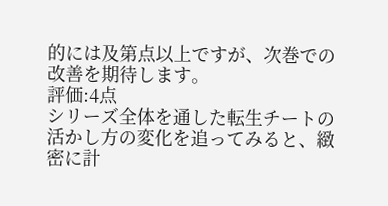的には及第点以上ですが、次巻での改善を期待します。
評価:4点
シリーズ全体を通した転生チートの活かし方の変化を追ってみると、緻密に計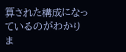算された構成になっているのがわかりま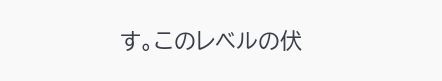す。このレベルの伏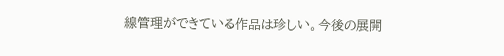線管理ができている作品は珍しい。今後の展開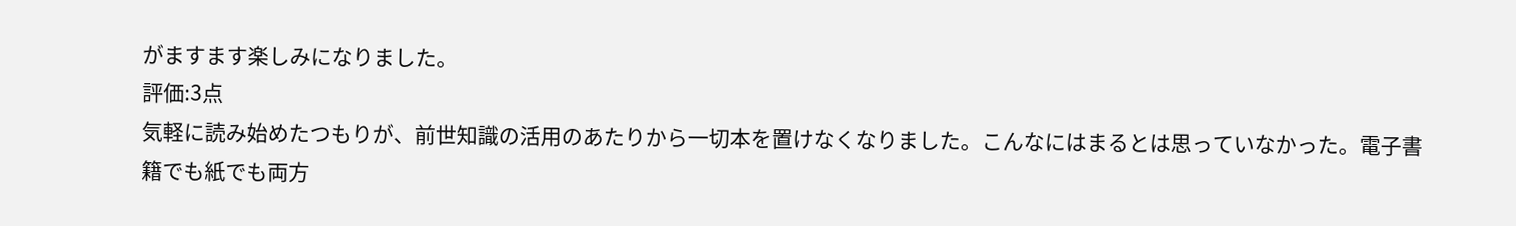がますます楽しみになりました。
評価:3点
気軽に読み始めたつもりが、前世知識の活用のあたりから一切本を置けなくなりました。こんなにはまるとは思っていなかった。電子書籍でも紙でも両方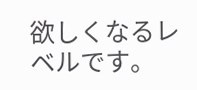欲しくなるレベルです。